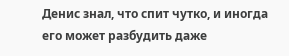Денис знал, что спит чутко, и иногда его может разбудить даже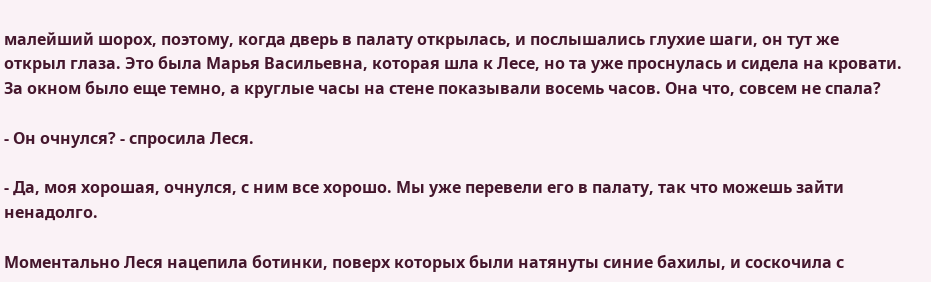малейший шорох, поэтому, когда дверь в палату открылась, и послышались глухие шаги, он тут же открыл глаза. Это была Марья Васильевна, которая шла к Лесе, но та уже проснулась и сидела на кровати. За окном было еще темно, а круглые часы на стене показывали восемь часов. Она что, совсем не спала?

- Он очнулся? - спросила Леся.

- Да, моя хорошая, очнулся, с ним все хорошо. Мы уже перевели его в палату, так что можешь зайти ненадолго.

Моментально Леся нацепила ботинки, поверх которых были натянуты синие бахилы, и соскочила с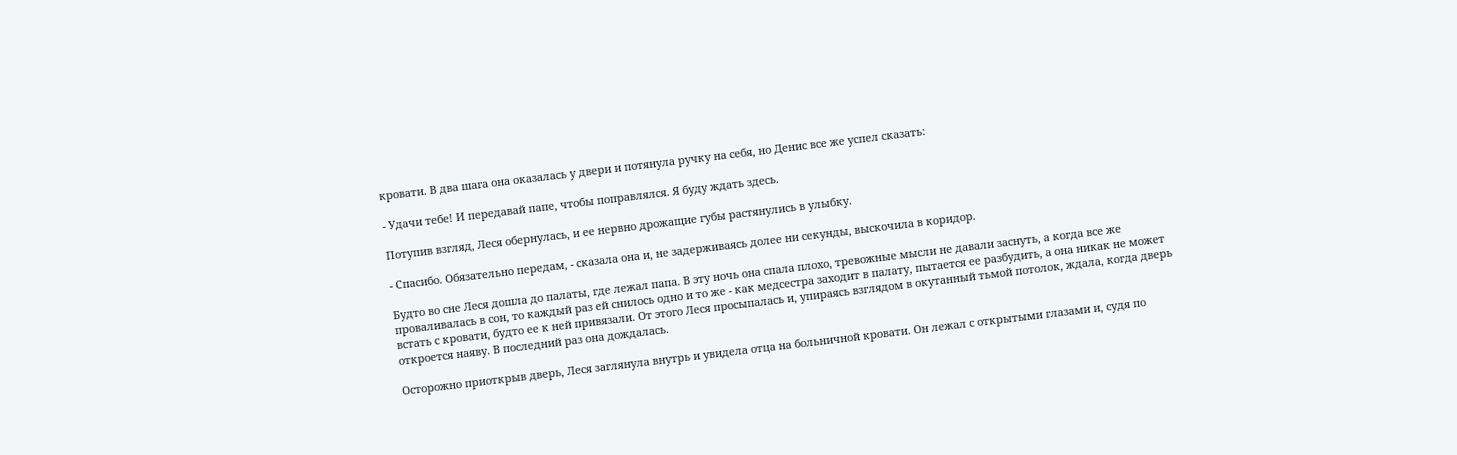кровати. В два шага она оказалась у двери и потянула ручку на себя, но Денис все же успел сказать:

- Удачи тебе! И передавай папе, чтобы поправлялся. Я буду ждать здесь.

Потупив взгляд, Леся обернулась, и ее нервно дрожащие губы растянулись в улыбку.

- Спасибо. Обязательно передам, - сказала она и, не задерживаясь долее ни секунды, выскочила в коридор.

Будто во сне Леся дошла до палаты, где лежал папа. В эту ночь она спала плохо, тревожные мысли не давали заснуть, а когда все же проваливалась в сон, то каждый раз ей снилось одно и то же - как медсестра заходит в палату, пытается ее разбудить, а она никак не может встать с кровати, будто ее к ней привязали. От этого Леся просыпалась и, упираясь взглядом в окутанный тьмой потолок, ждала, когда дверь откроется наяву. В последний раз она дождалась.

Осторожно приоткрыв дверь, Леся заглянула внутрь и увидела отца на больничной кровати. Он лежал с открытыми глазами и, судя по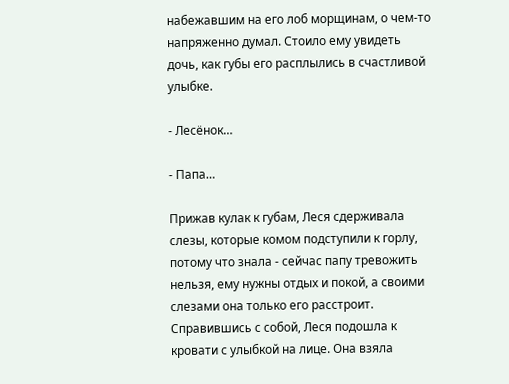набежавшим на его лоб морщинам, о чем-то напряженно думал. Стоило ему увидеть дочь, как губы его расплылись в счастливой улыбке.

- Лесёнок…

- Папа…

Прижав кулак к губам, Леся сдерживала слезы, которые комом подступили к горлу, потому что знала - сейчас папу тревожить нельзя, ему нужны отдых и покой, а своими слезами она только его расстроит. Справившись с собой, Леся подошла к кровати с улыбкой на лице. Она взяла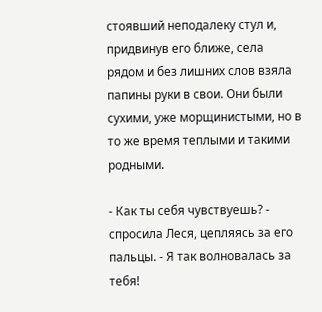стоявший неподалеку стул и, придвинув его ближе, села рядом и без лишних слов взяла папины руки в свои. Они были сухими, уже морщинистыми, но в то же время теплыми и такими родными.

- Как ты себя чувствуешь? - спросила Леся, цепляясь за его пальцы. - Я так волновалась за тебя!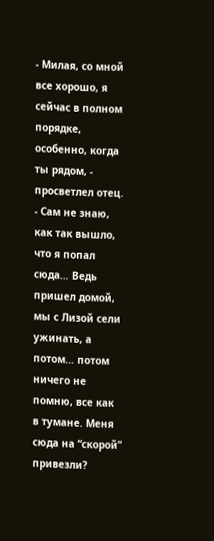- Милая, со мной все хорошо, я сейчас в полном порядке, особенно, когда ты рядом, - просветлел отец. - Сам не знаю, как так вышло, что я попал сюда… Ведь пришел домой, мы с Лизой сели ужинать, а потом… потом ничего не помню, все как в тумане. Меня сюда на “скорой” привезли?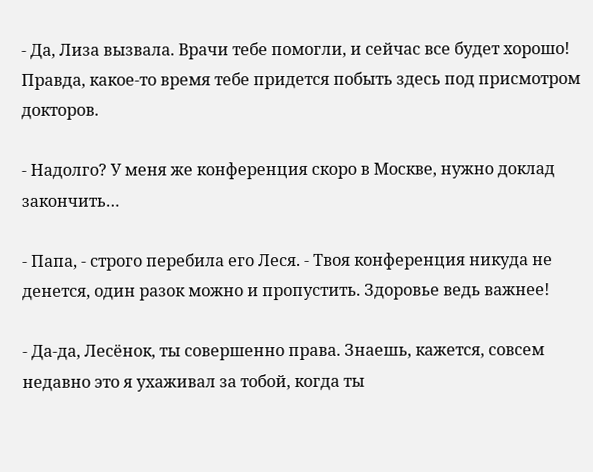- Да, Лиза вызвала. Врачи тебе помогли, и сейчас все будет хорошо! Правда, какое-то время тебе придется побыть здесь под присмотром докторов.

- Надолго? У меня же конференция скоро в Москве, нужно доклад закончить…

- Папа, - строго перебила его Леся. - Твоя конференция никуда не денется, один разок можно и пропустить. Здоровье ведь важнее!

- Да-да, Лесёнок, ты совершенно права. Знаешь, кажется, совсем недавно это я ухаживал за тобой, когда ты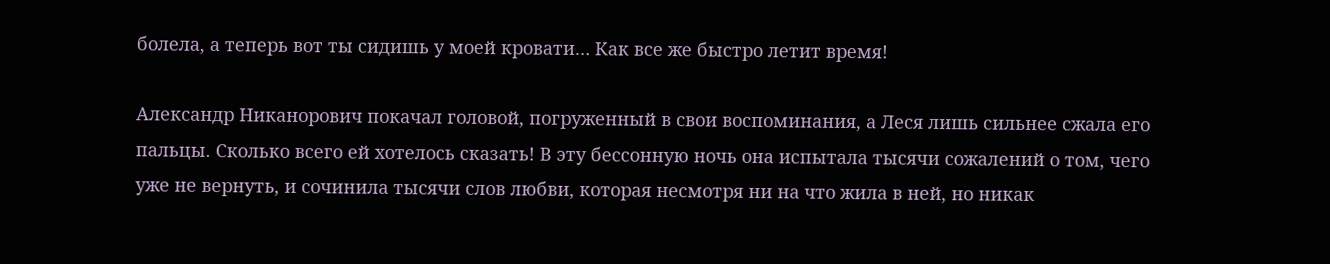болела, а теперь вот ты сидишь у моей кровати… Как все же быстро летит время!

Александр Никанорович покачал головой, погруженный в свои воспоминания, а Леся лишь сильнее сжала его пальцы. Сколько всего ей хотелось сказать! В эту бессонную ночь она испытала тысячи сожалений о том, чего уже не вернуть, и сочинила тысячи слов любви, которая несмотря ни на что жила в ней, но никак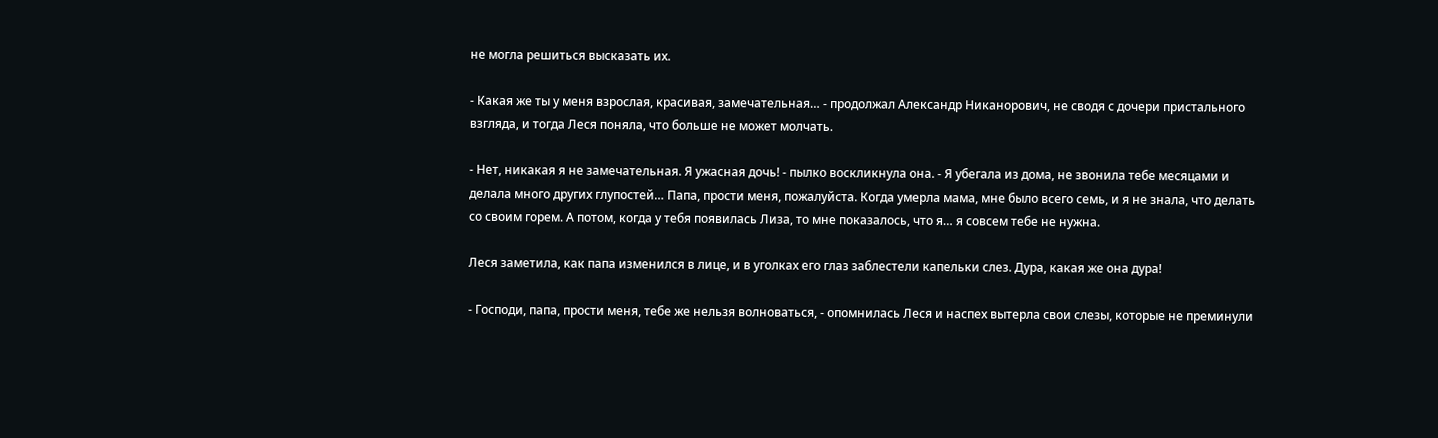не могла решиться высказать их.

- Какая же ты у меня взрослая, красивая, замечательная… - продолжал Александр Никанорович, не сводя с дочери пристального взгляда, и тогда Леся поняла, что больше не может молчать.

- Нет, никакая я не замечательная. Я ужасная дочь! - пылко воскликнула она. - Я убегала из дома, не звонила тебе месяцами и делала много других глупостей… Папа, прости меня, пожалуйста. Когда умерла мама, мне было всего семь, и я не знала, что делать со своим горем. А потом, когда у тебя появилась Лиза, то мне показалось, что я… я совсем тебе не нужна.

Леся заметила, как папа изменился в лице, и в уголках его глаз заблестели капельки слез. Дура, какая же она дура!

- Господи, папа, прости меня, тебе же нельзя волноваться, - опомнилась Леся и наспех вытерла свои слезы, которые не преминули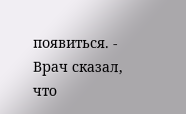появиться. - Врач сказал, что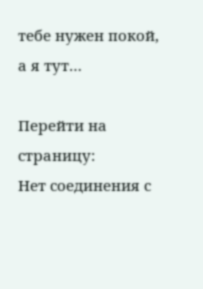тебе нужен покой, а я тут…

Перейти на страницу:
Нет соединения с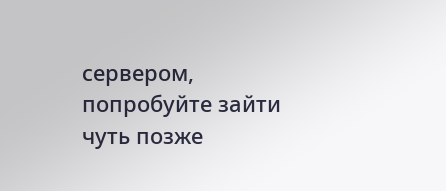сервером, попробуйте зайти чуть позже